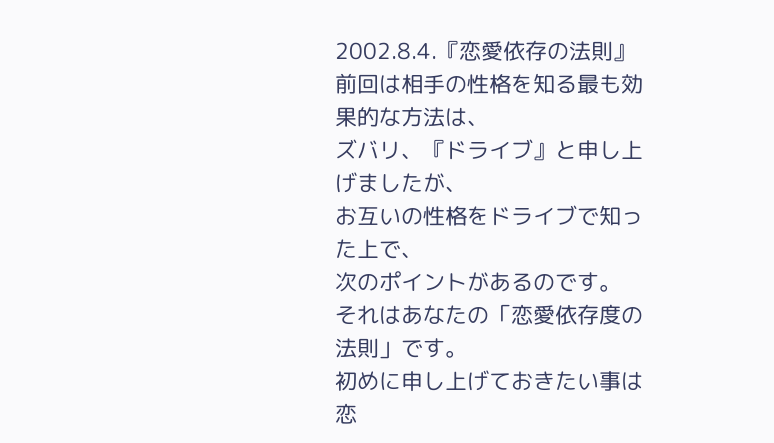2002.8.4.『恋愛依存の法則』
前回は相手の性格を知る最も効果的な方法は、
ズバリ、『ドライブ』と申し上げましたが、
お互いの性格をドライブで知った上で、
次のポイントがあるのです。
それはあなたの「恋愛依存度の法則」です。
初めに申し上げておきたい事は恋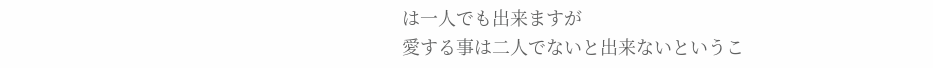は一人でも出来ますが
愛する事は二人でないと出来ないというこ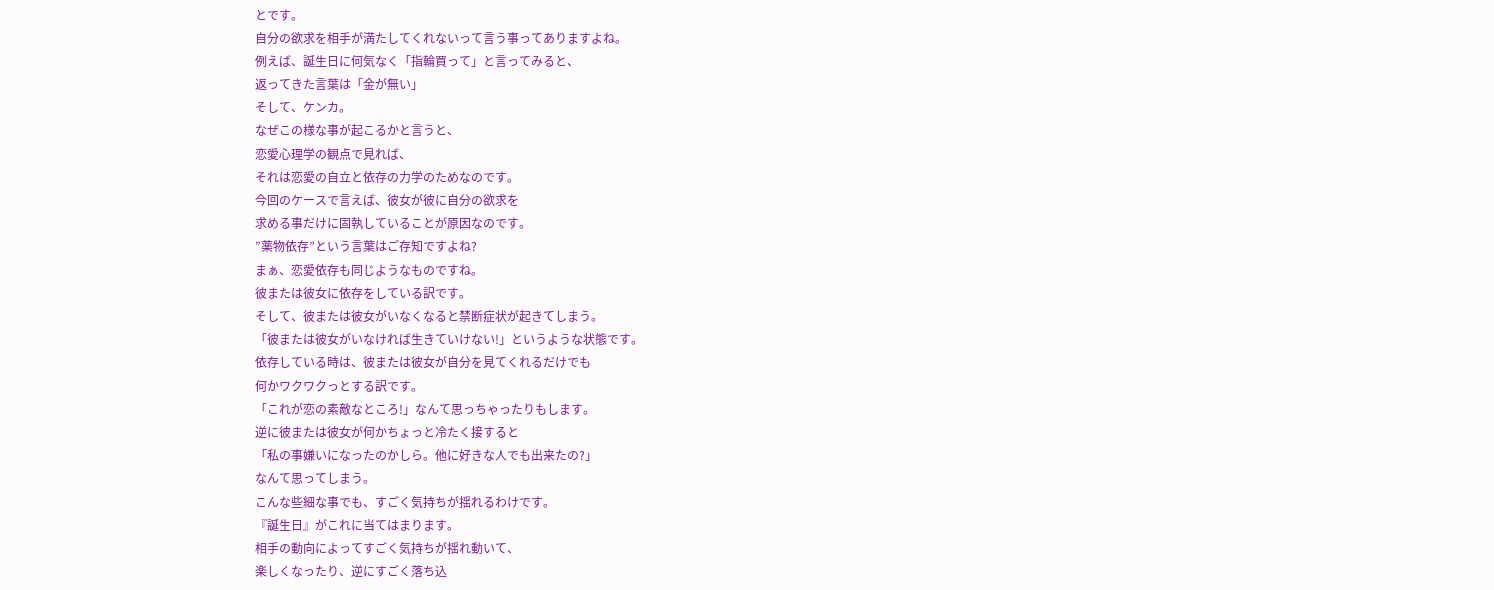とです。
自分の欲求を相手が満たしてくれないって言う事ってありますよね。
例えば、誕生日に何気なく「指輪買って」と言ってみると、
返ってきた言葉は「金が無い」
そして、ケンカ。
なぜこの様な事が起こるかと言うと、
恋愛心理学の観点で見れば、
それは恋愛の自立と依存の力学のためなのです。
今回のケースで言えば、彼女が彼に自分の欲求を
求める事だけに固執していることが原因なのです。
”薬物依存”という言葉はご存知ですよね?
まぁ、恋愛依存も同じようなものですね。
彼または彼女に依存をしている訳です。
そして、彼または彼女がいなくなると禁断症状が起きてしまう。
「彼または彼女がいなければ生きていけない!」というような状態です。
依存している時は、彼または彼女が自分を見てくれるだけでも
何かワクワクっとする訳です。
「これが恋の素敵なところ!」なんて思っちゃったりもします。
逆に彼または彼女が何かちょっと冷たく接すると
「私の事嫌いになったのかしら。他に好きな人でも出来たの?」
なんて思ってしまう。
こんな些細な事でも、すごく気持ちが揺れるわけです。
『誕生日』がこれに当てはまります。
相手の動向によってすごく気持ちが揺れ動いて、
楽しくなったり、逆にすごく落ち込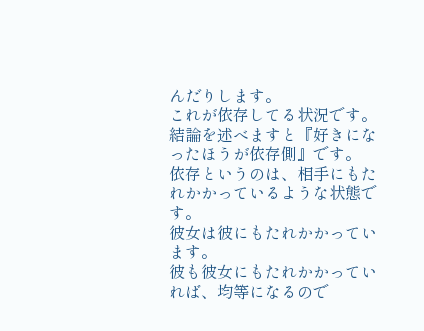んだりします。
これが依存してる状況です。
結論を述べますと『好きになったほうが依存側』です。
依存というのは、相手にもたれかかっているような状態です。
彼女は彼にもたれかかっています。
彼も彼女にもたれかかっていれば、均等になるので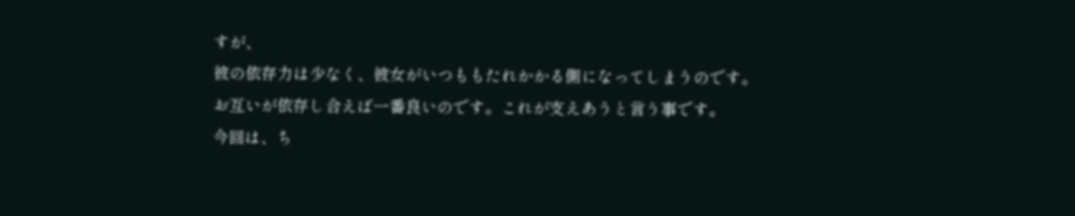すが、
彼の依存力は少なく、彼女がいつももたれかかる側になってしまうのです。
お互いが依存し合えば一番良いのです。これが支えあうと言う事です。
今回は、ち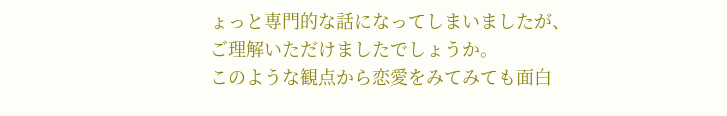ょっと専門的な話になってしまいましたが、
ご理解いただけましたでしょうか。
このような観点から恋愛をみてみても面白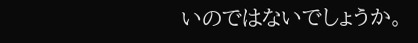いのではないでしょうか。